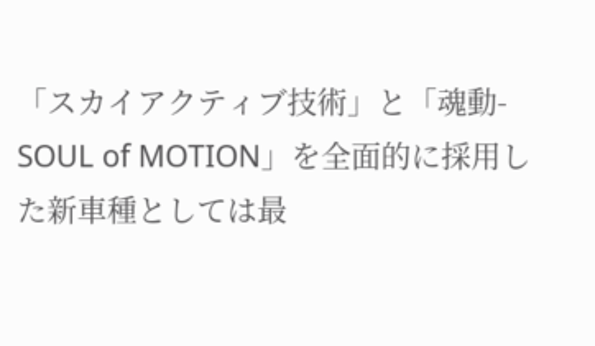「スカイアクティブ技術」と「魂動-SOUL of MOTION」を全面的に採用した新車種としては最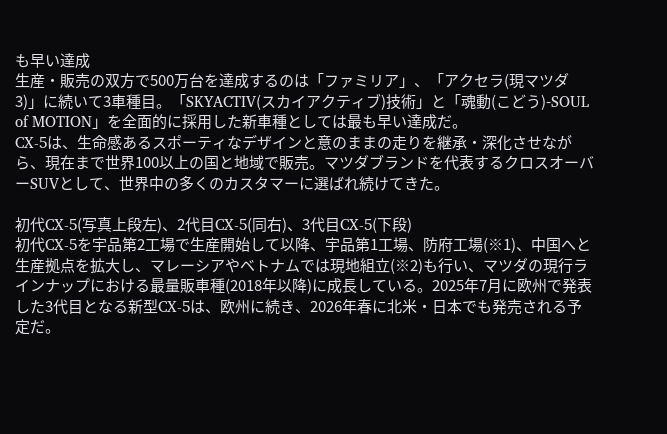も早い達成
生産・販売の双方で500万台を達成するのは「ファミリア」、「アクセラ(現マツダ3)」に続いて3車種目。「SKYACTIV(スカイアクティブ)技術」と「魂動(こどう)-SOUL of MOTION」を全面的に採用した新車種としては最も早い達成だ。
CX-5は、生命感あるスポーティなデザインと意のままの走りを継承・深化させながら、現在まで世界100以上の国と地域で販売。マツダブランドを代表するクロスオーバーSUVとして、世界中の多くのカスタマーに選ばれ続けてきた。

初代CX-5(写真上段左)、2代目CX-5(同右)、3代目CX-5(下段)
初代CX-5を宇品第2工場で生産開始して以降、宇品第1工場、防府工場(※1)、中国へと生産拠点を拡大し、マレーシアやベトナムでは現地組立(※2)も行い、マツダの現行ラインナップにおける最量販車種(2018年以降)に成長している。2025年7月に欧州で発表した3代目となる新型CX-5は、欧州に続き、2026年春に北米・日本でも発売される予定だ。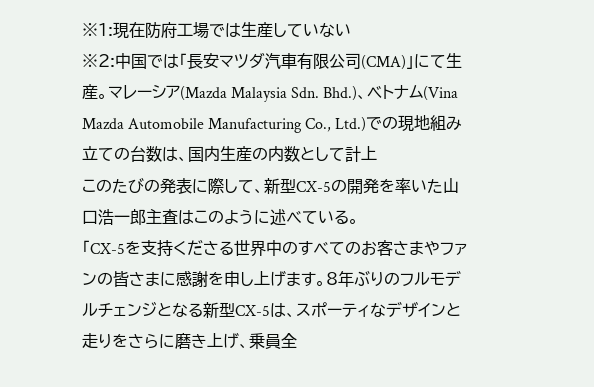※1:現在防府工場では生産していない
※2:中国では「長安マツダ汽車有限公司(CMA)」にて生産。マレーシア(Mazda Malaysia Sdn. Bhd.)、ベトナム(Vina Mazda Automobile Manufacturing Co., Ltd.)での現地組み立ての台数は、国内生産の内数として計上
このたびの発表に際して、新型CX-5の開発を率いた山口浩一郎主査はこのように述べている。
「CX-5を支持くださる世界中のすべてのお客さまやファンの皆さまに感謝を申し上げます。8年ぶりのフルモデルチェンジとなる新型CX-5は、スポーティなデザインと走りをさらに磨き上げ、乗員全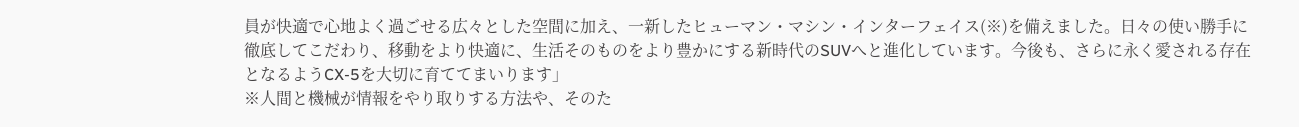員が快適で心地よく過ごせる広々とした空間に加え、一新したヒューマン・マシン・インターフェイス(※)を備えました。日々の使い勝手に徹底してこだわり、移動をより快適に、生活そのものをより豊かにする新時代のSUVへと進化しています。今後も、さらに永く愛される存在となるようCX-5を大切に育ててまいります」
※人間と機械が情報をやり取りする方法や、そのた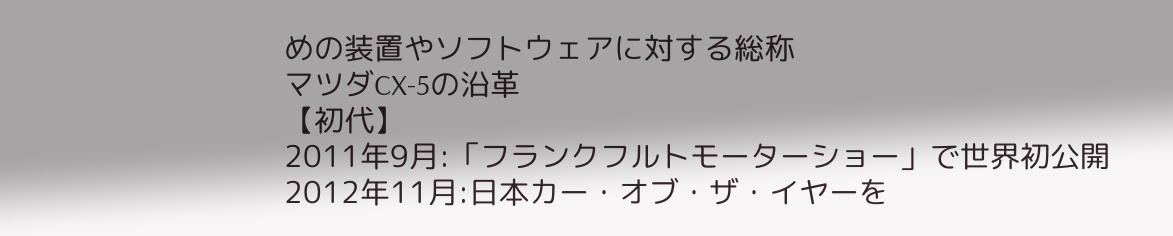めの装置やソフトウェアに対する総称
マツダCX-5の沿革
【初代】
2011年9月:「フランクフルトモーターショー」で世界初公開
2012年11月:日本カー・オブ・ザ・イヤーを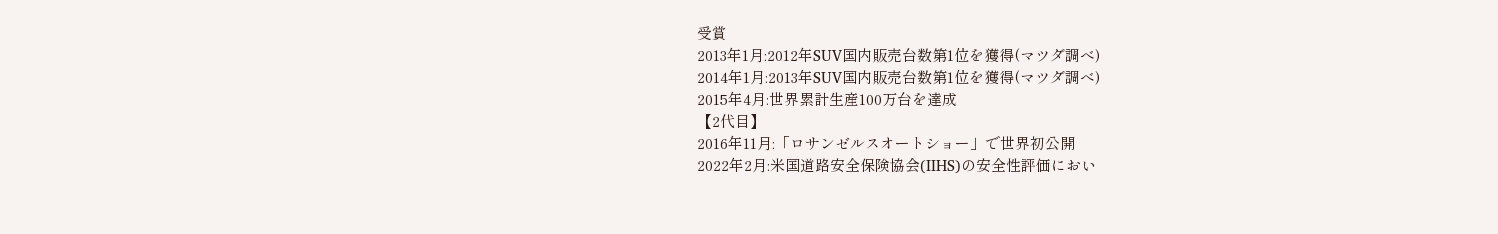受賞
2013年1月:2012年SUV国内販売台数第1位を獲得(マツダ調べ)
2014年1月:2013年SUV国内販売台数第1位を獲得(マツダ調べ)
2015年4月:世界累計生産100万台を達成
【2代目】
2016年11月:「ロサンゼルスオートショー」で世界初公開
2022年2月:米国道路安全保険協会(IIHS)の安全性評価におい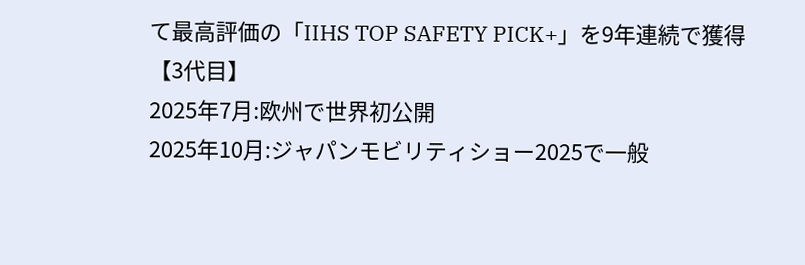て最高評価の「IIHS TOP SAFETY PICK+」を9年連続で獲得
【3代目】
2025年7月:欧州で世界初公開
2025年10月:ジャパンモビリティショー2025で一般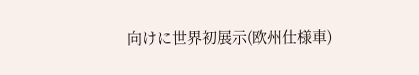向けに世界初展示(欧州仕様車)